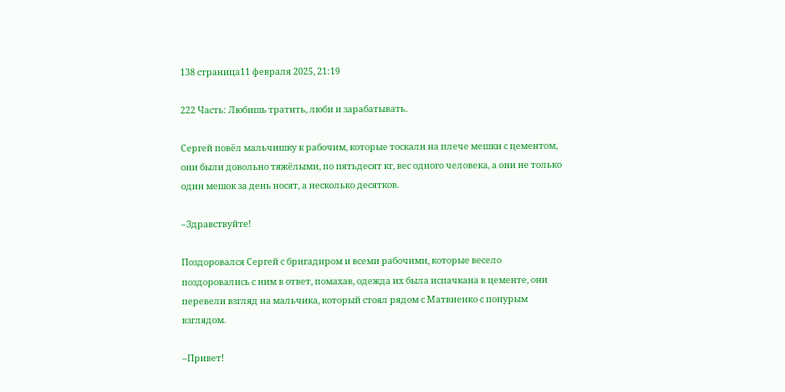138 страница11 февраля 2025, 21:19

222 Часть: Любишь тратить, люби и зарабатывать.

Сергей повёл мальчишку к рабочим, которые тоскали на плече мешки с цементом, они были довольно тяжёлыми, по пятьдесят кг, вес одного человека, а они не только один мешок за день носят, а несколько десятков.

–Здравствуйте!

Поздоровался Сергей с бригадиром и всеми рабочими, которые весело поздоровались с ним в ответ, помахав, одежда их была испачкана в цементе, они перевели взгляд на мальчика, который стоял рядом с Матвиенко с понурым взглядом.

–Привет!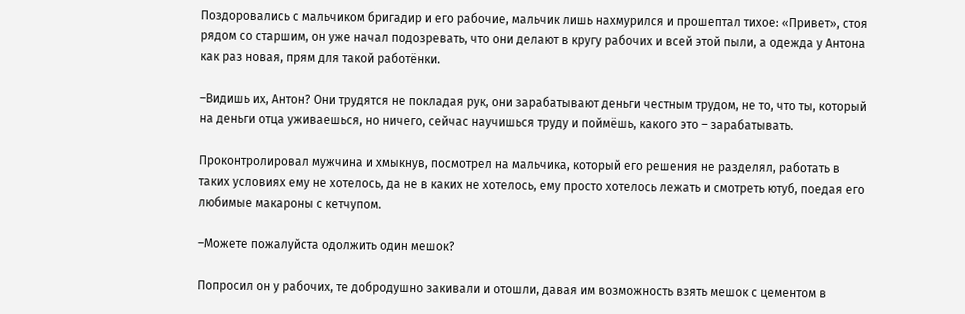Поздоровались с мальчиком бригадир и его рабочие, мальчик лишь нахмурился и прошептал тихое: «Привет», стоя рядом со старшим, он уже начал подозревать, что они делают в кругу рабочих и всей этой пыли, а одежда у Антона как раз новая, прям для такой работёнки.

–Видишь их, Антон? Они трудятся не покладая рук, они зарабатывают деньги честным трудом, не то, что ты, который на деньги отца уживаешься, но ничего, сейчас научишься труду и поймёшь, какого это – зарабатывать.

Проконтролировал мужчина и хмыкнув, посмотрел на мальчика, который его решения не разделял, работать в таких условиях ему не хотелось, да не в каких не хотелось, ему просто хотелось лежать и смотреть ютуб, поедая его любимые макароны с кетчупом.

–Можете пожалуйста одолжить один мешок?

Попросил он у рабочих, те добродушно закивали и отошли, давая им возможность взять мешок с цементом в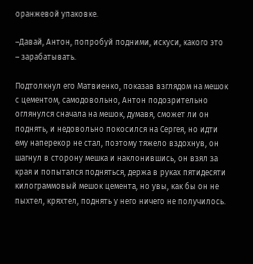оранжевой упаковке.

–Давай, Антон, попробуй подними, искуси, какого это – зарабатывать.

Подтолкнул его Матвиенко, показав взглядом на мешок с цементом, самодовольно, Антон подозрительно оглянулся сначала на мешок, думавя, сможет ли он поднять, и недовольно покосился на Сергея, но идти ему наперекор не стал, поэтому тяжело вздохнув, он шагнул в сторону мешка и наклонившись, он взял за края и попытался подняться, держа в руках пятидесяти килограммовый мешок цемента, но увы, как бы он не пыхтел, кряхтел, поднять у него ничего не получилось.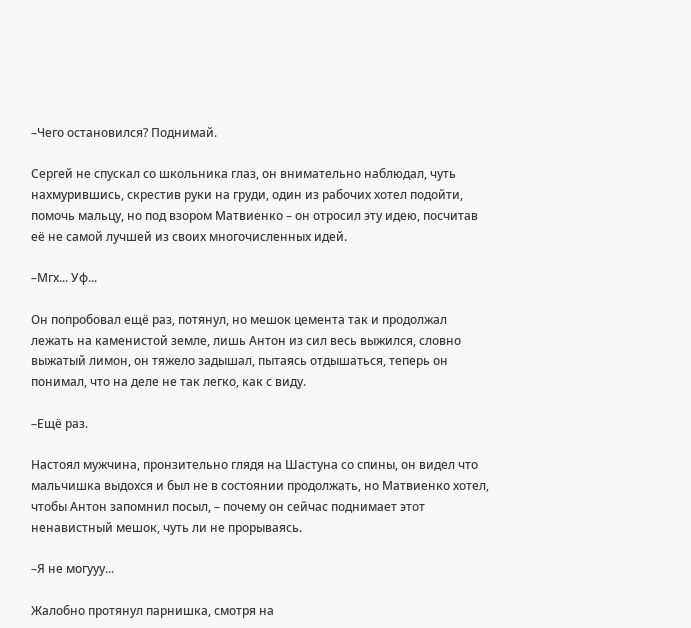–Чего остановился? Поднимай.

Сергей не спускал со школьника глаз, он внимательно наблюдал, чуть нахмурившись, скрестив руки на груди, один из рабочих хотел подойти, помочь мальцу, но под взором Матвиенко – он отросил эту идею, посчитав её не самой лучшей из своих многочисленных идей.

–Мгх... Уф...

Он попробовал ещё раз, потянул, но мешок цемента так и продолжал лежать на каменистой земле, лишь Антон из сил весь выжился, словно выжатый лимон, он тяжело задышал, пытаясь отдышаться, теперь он понимал, что на деле не так легко, как с виду.

–Ещё раз.

Настоял мужчина, пронзительно глядя на Шастуна со спины, он видел что мальчишка выдохся и был не в состоянии продолжать, но Матвиенко хотел, чтобы Антон запомнил посыл, – почему он сейчас поднимает этот ненавистный мешок, чуть ли не прорываясь.

–Я не могууу...

Жалобно протянул парнишка, смотря на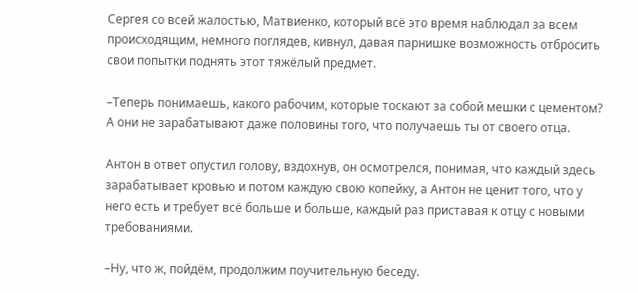Сергея со всей жалостью, Матвиенко, который всё это время наблюдал за всем происходящим, немного поглядев, кивнул, давая парнишке возможность отбросить свои попытки поднять этот тяжёлый предмет.

–Теперь понимаешь, какого рабочим, которые тоскают за собой мешки с цементом? А они не зарабатывают даже половины того, что получаешь ты от своего отца.

Антон в ответ опустил голову, вздохнув, он осмотрелся, понимая, что каждый здесь зарабатывает кровью и потом каждую свою копейку, а Антон не ценит того, что у него есть и требует всё больше и больше, каждый раз приставая к отцу с новыми требованиями.

–Ну, что ж, пойдём, продолжим поучительную беседу.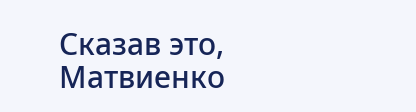Сказав это, Матвиенко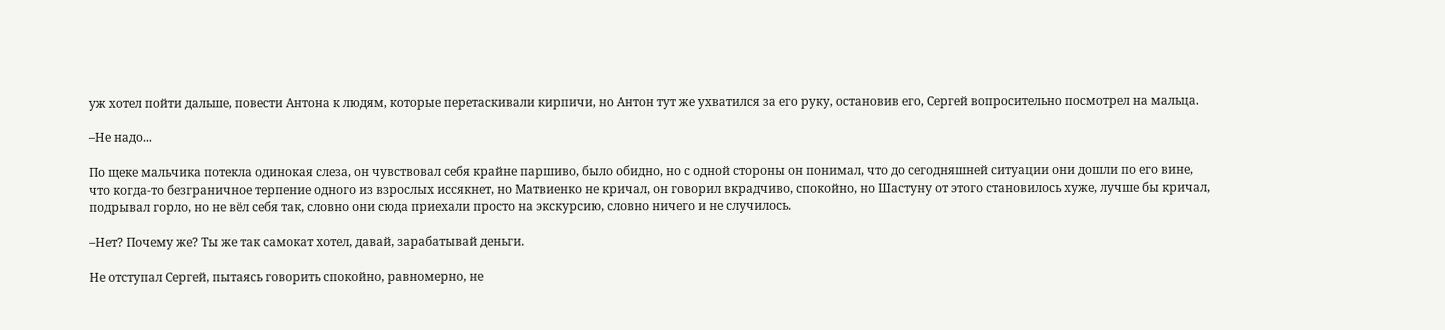уж хотел пойти дальше, повести Антона к людям, которые перетаскивали кирпичи, но Антон тут же ухватился за его руку, остановив его, Сергей вопросительно посмотрел на мальца.

–Не надо...

По щеке мальчика потекла одинокая слеза, он чувствовал себя крайне паршиво, было обидно, но с одной стороны он понимал, что до сегодняшней ситуации они дошли по его вине, что когда-то безграничное терпение одного из взрослых иссякнет, но Матвиенко не кричал, он говорил вкрадчиво, спокойно, но Шастуну от этого становилось хуже, лучше бы кричал, подрывал горло, но не вёл себя так, словно они сюда приехали просто на экскурсию, словно ничего и не случилось.

–Нет? Почему же? Ты же так самокат хотел, давай, зарабатывай деньги.

Не отступал Сергей, пытаясь говорить спокойно, равномерно, не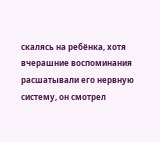скалясь на ребёнка, хотя вчерашние воспоминания расшатывали его нервную систему, он смотрел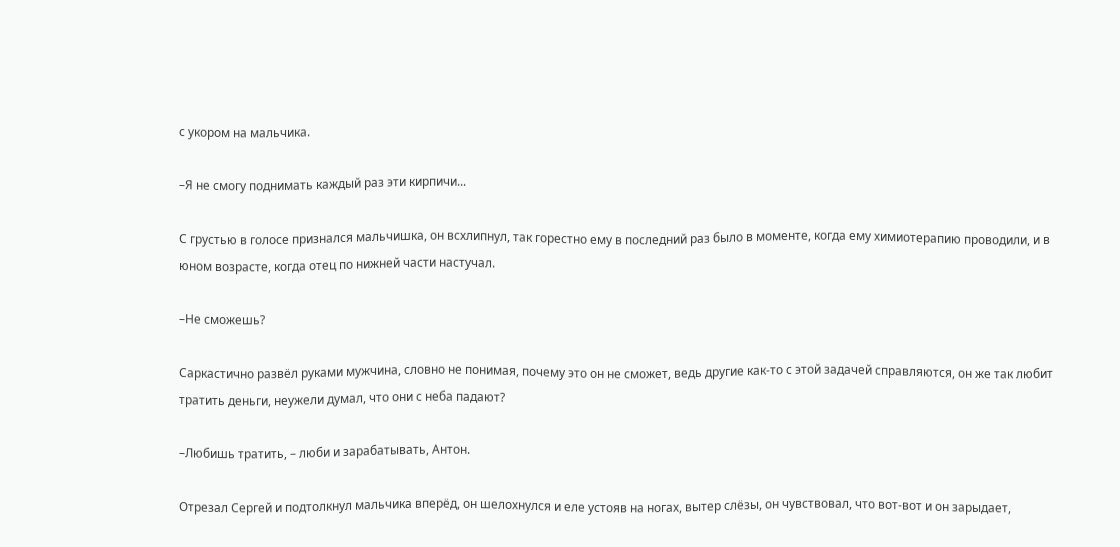с укором на мальчика.

–Я не смогу поднимать каждый раз эти кирпичи...

С грустью в голосе признался мальчишка, он всхлипнул, так горестно ему в последний раз было в моменте, когда ему химиотерапию проводили, и в юном возрасте, когда отец по нижней части настучал.

–Не сможешь?

Саркастично развёл руками мужчина, словно не понимая, почему это он не сможет, ведь другие как-то с этой задачей справляются, он же так любит тратить деньги, неужели думал, что они с неба падают?

–Любишь тратить, – люби и зарабатывать, Антон.

Отрезал Сергей и подтолкнул мальчика вперёд, он шелохнулся и еле устояв на ногах, вытер слёзы, он чувствовал, что вот-вот и он зарыдает,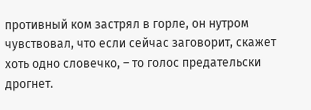противный ком застрял в горле, он нутром чувствовал, что если сейчас заговорит, скажет хоть одно словечко, – то голос предательски дрогнет.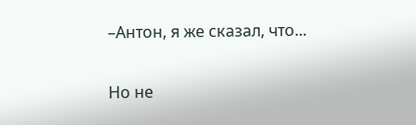–Антон, я же сказал, что...

Но не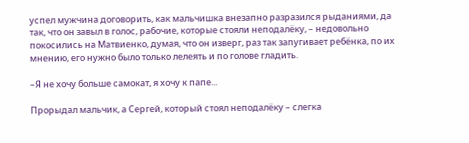успел мужчина договорить, как мальчишка внезапно разразился рыданиями, да так, что он завыл в голос, рабочие, которые стояли неподалёку, – недовольно покосились на Матвиенко, думая, что он изверг, раз так запугивает ребёнка, по их мнению, его нужно было только лелеять и по голове гладить.

–Я не хочу больше самокат, я хочу к папе...

Прорыдал мальчик, а Сергей, который стоял неподалёку – слегка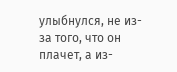улыбнулся, не из-за того, что он плачет, а из-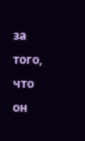за того, что он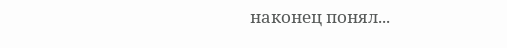наконец понял...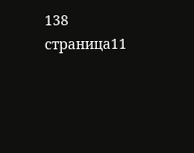138 страница11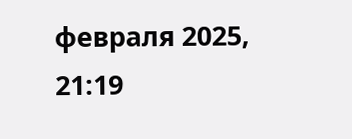февраля 2025, 21:19